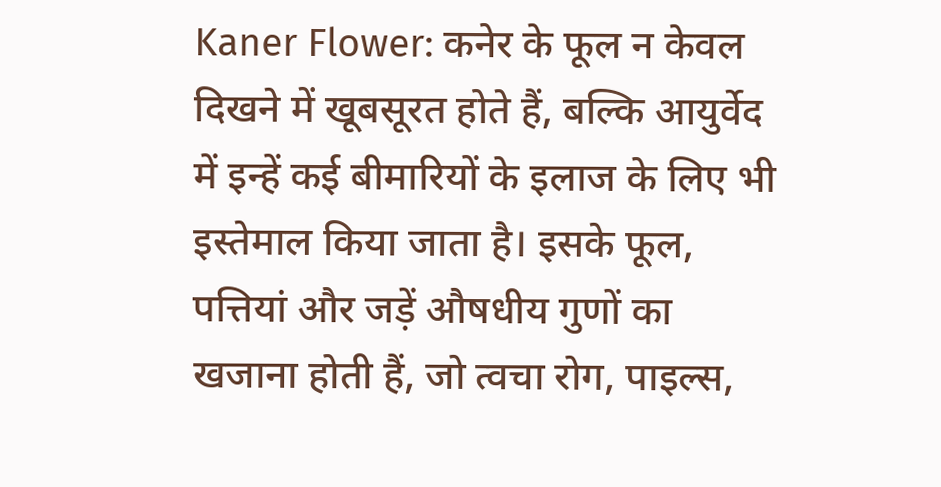Kaner Flower: कनेर के फूल न केवल दिखने में खूबसूरत होते हैं, बल्कि आयुर्वेद में इन्हें कई बीमारियों के इलाज के लिए भी इस्तेमाल किया जाता है। इसके फूल, पत्तियां और जड़ें औषधीय गुणों का खजाना होती हैं, जो त्वचा रोग, पाइल्स,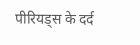पीरियड्स के दर्द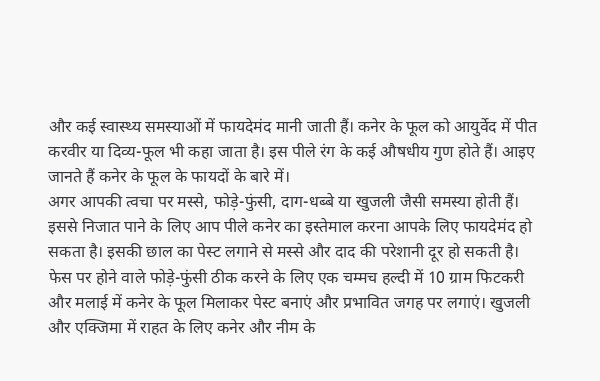और कई स्वास्थ्य समस्याओं में फायदेमंद मानी जाती हैं। कनेर के फूल को आयुर्वेद में पीत करवीर या दिव्य-फूल भी कहा जाता है। इस पीले रंग के कई औषधीय गुण होते हैं। आइए जानते हैं कनेर के फूल के फायदों के बारे में।
अगर आपकी त्वचा पर मस्से, फोड़े-फुंसी, दाग-धब्बे या खुजली जैसी समस्या होती हैं। इससे निजात पाने के लिए आप पीले कनेर का इस्तेमाल करना आपके लिए फायदेमंद हो सकता है। इसकी छाल का पेस्ट लगाने से मस्से और दाद की परेशानी दूर हो सकती है। फेस पर होने वाले फोड़े-फुंसी ठीक करने के लिए एक चम्मच हल्दी में 10 ग्राम फिटकरी और मलाई में कनेर के फूल मिलाकर पेस्ट बनाएं और प्रभावित जगह पर लगाएं। खुजली और एक्जिमा में राहत के लिए कनेर और नीम के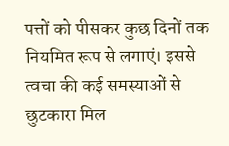पत्तों को पीसकर कुछ दिनों तक नियमित रूप से लगाएं। इससे त्वचा की कई समस्याओं से छुटकारा मिल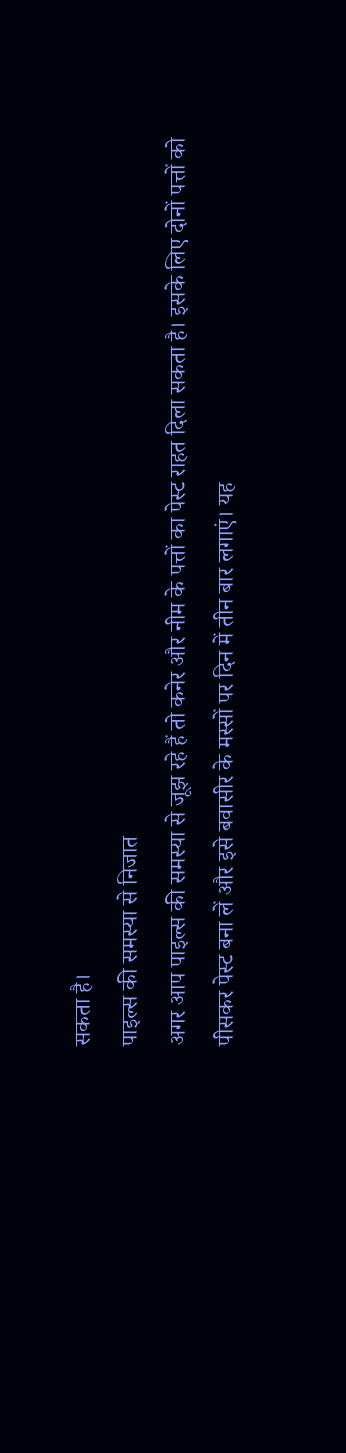सकता है।
पाइल्स की समस्या से निजात
अगर आप पाइल्स की समस्या से जूझ रहे हैं तो कनेर और नीम के पत्तों का पेस्ट राहत दिला सकता है। इसके लिए दोनों पत्तों को पीसकर पेस्ट बना लें और इसे बवासीर के मस्सों पर दिन में तीन बार लगाएं। यह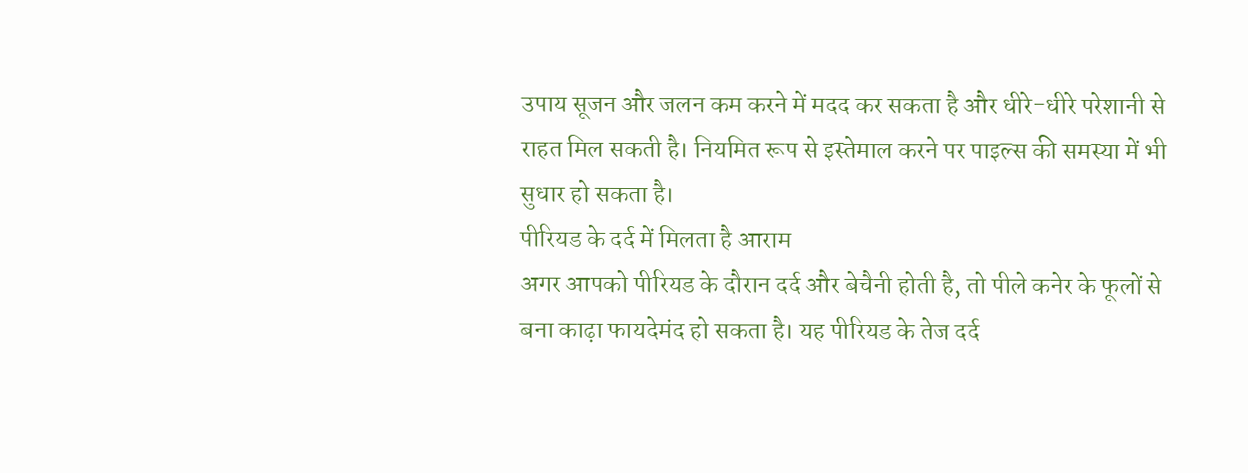उपाय सूजन और जलन कम करने में मदद कर सकता है और धीरे-धीरे परेशानी से राहत मिल सकती है। नियमित रूप से इस्तेमाल करने पर पाइल्स की समस्या में भी सुधार हो सकता है।
पीरियड के दर्द में मिलता है आराम
अगर आपको पीरियड के दौरान दर्द और बेचैनी होती है, तो पीले कनेर के फूलों से बना काढ़ा फायदेमंद हो सकता है। यह पीरियड के तेज दर्द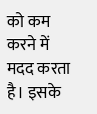को कम करने में मदद करता है। इसके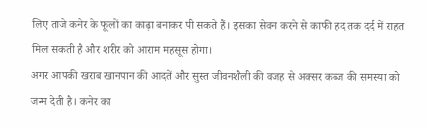लिए ताजे कनेर के फूलों का काढ़ा बनाकर पी सकते हैं। इसका सेवन करने से काफी हद तक दर्द में राहत मिल सकती है और शरीर को आराम महसूस होगा।
अगर आपकी खराब खानपान की आदतें और सुस्त जीवनशैली की वजह से अक्सर कब्ज की समस्या को जन्म देती है। कनेर का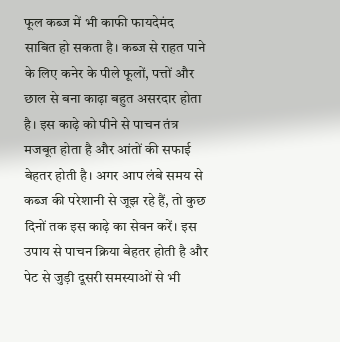फूल कब्ज में भी काफी फायदेमंद साबित हो सकता है। कब्ज से राहत पाने के लिए कनेर के पीले फूलों, पत्तों और छाल से बना काढ़ा बहुत असरदार होता है। इस काढ़े को पीने से पाचन तंत्र मजबूत होता है और आंतों की सफाई बेहतर होती है। अगर आप लंबे समय से कब्ज की परेशानी से जूझ रहे हैं, तो कुछ दिनों तक इस काढ़े का सेवन करें। इस उपाय से पाचन क्रिया बेहतर होती है और पेट से जुड़ी दूसरी समस्याओं से भी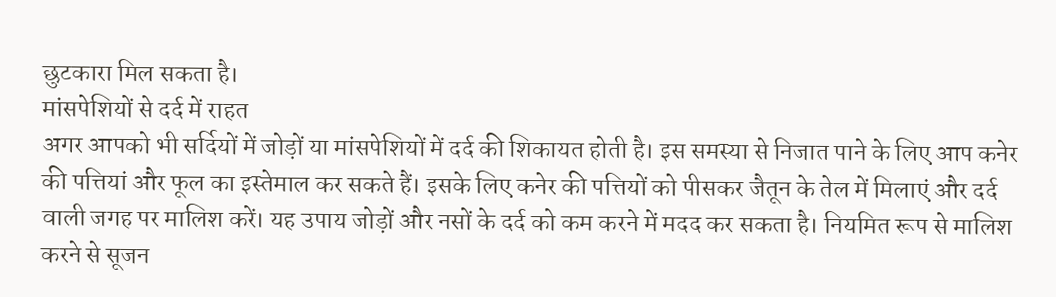छुटकारा मिल सकता है।
मांसपेशियों से दर्द में राहत
अगर आपको भी सर्दियों में जोड़ों या मांसपेशियों में दर्द की शिकायत होती है। इस समस्या से निजात पाने के लिए आप कनेर की पत्तियां और फूल का इस्तेमाल कर सकते हैं। इसके लिए कनेर की पत्तियों को पीसकर जैतून के तेल में मिलाएं और दर्द वाली जगह पर मालिश करें। यह उपाय जोड़ों और नसों के दर्द को कम करने में मदद कर सकता है। नियमित रूप से मालिश करने से सूजन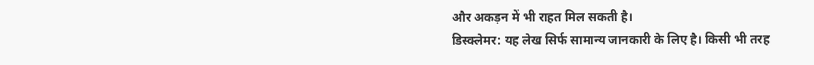और अकड़न में भी राहत मिल सकती है।
डिस्क्लेमर: यह लेख सिर्फ सामान्य जानकारी के लिए है। किसी भी तरह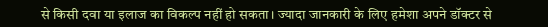से किसी दवा या इलाज का विकल्प नहीं हो सकता। ज्यादा जानकारी के लिए हमेशा अपने डॉक्टर से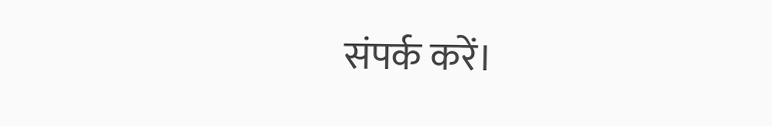संपर्क करें।